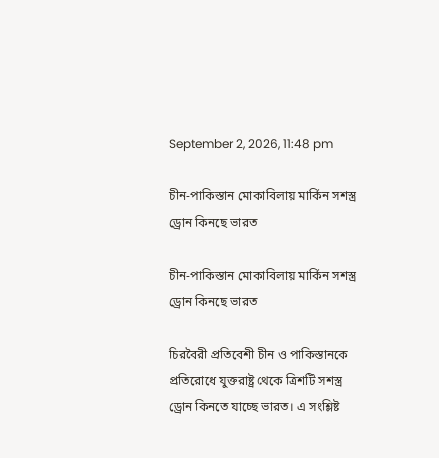September 2, 2026, 11:48 pm

চীন-পাকিস্তান মোকাবিলায় মার্কিন সশস্ত্র ড্রোন কিনছে ভারত

চীন-পাকিস্তান মোকাবিলায় মার্কিন সশস্ত্র ড্রোন কিনছে ভারত

চিরবৈরী প্রতিবেশী চীন ও পাকিস্তানকে প্রতিরোধে যুক্তরাষ্ট্র থেকে ত্রিশটি সশস্ত্র ড্রোন কিনতে যাচ্ছে ভারত। এ সংশ্লিষ্ট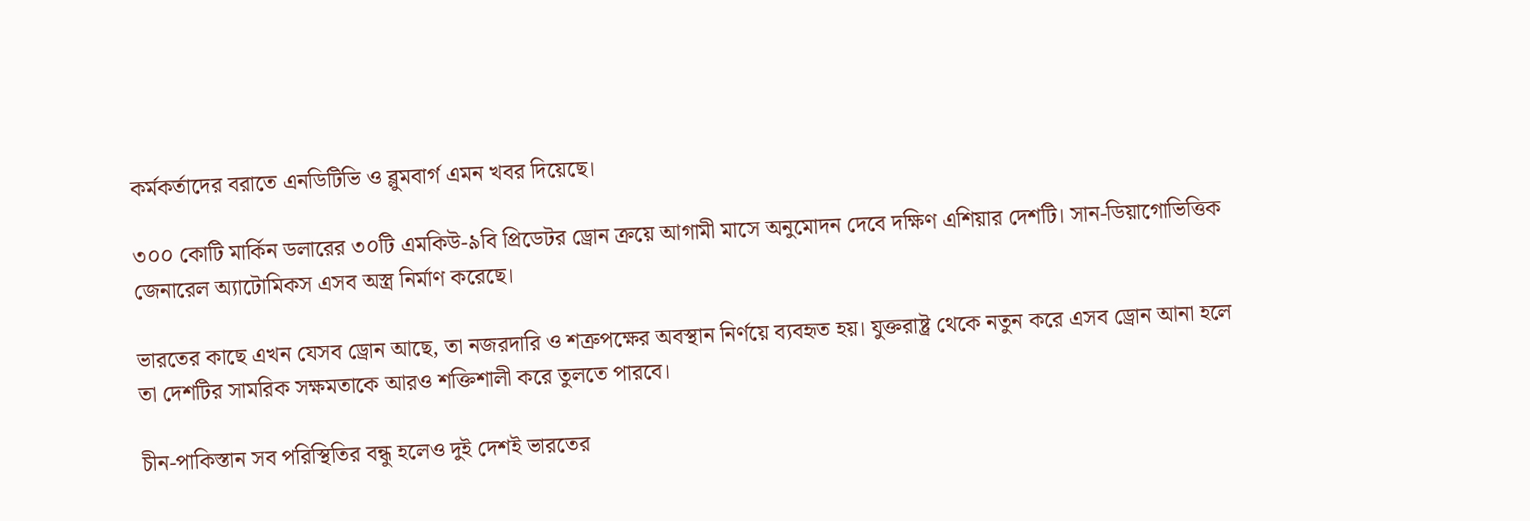কর্মকর্তাদের বরাতে এনডিটিভি ও ব্লুমবার্গ এমন খবর দিয়েছে।

৩০০ কোটি মার্কিন ডলারের ৩০টি এমকিউ-৯বি প্রিডেটর ড্রোন ক্রয়ে আগামী মাসে অনুমোদন দেবে দক্ষিণ এশিয়ার দেশটি। সান-ডিয়াগোভিত্তিক জেনারেল অ্যাটোমিকস এসব অস্ত্র নির্মাণ করেছে।

ভারতের কাছে এখন যেসব ড্রোন আছে, তা নজরদারি ও শত্রুপক্ষের অবস্থান নির্ণয়ে ব্যবহৃত হয়। যুক্তরাষ্ট্র থেকে নতুন করে এসব ড্রোন আনা হলে তা দেশটির সামরিক সক্ষমতাকে আরও শক্তিশালী করে তুলতে পারবে।

চীন-পাকিস্তান সব পরিস্থিতির বন্ধু হলেও দুই দেশই ভারতের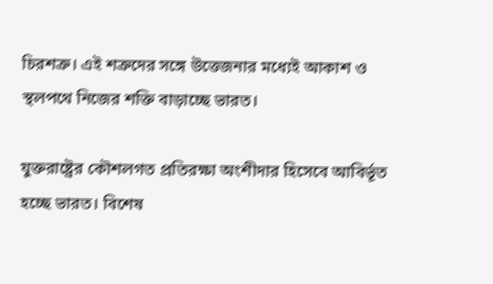চিরশত্রু। এই শত্রুদের সঙ্গে উত্তেজনার মধ্যেই আকাশ ও স্থলপথে নিজের শক্তি বাড়াচ্ছে ভারত।

যুক্তরাষ্ট্রের কৌশলগত প্রতিরক্ষা অংশীদার হিসেবে আবির্ভূত হচ্ছে ভারত। বিশেষ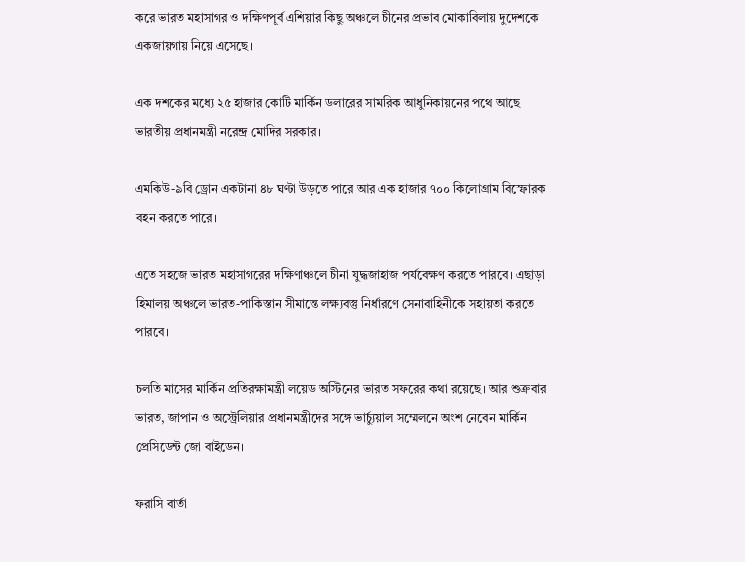করে ভারত মহাসাগর ও দক্ষিণপূর্ব এশিয়ার কিছু অঞ্চলে চীনের প্রভাব মোকাবিলায় দুদেশকে একজায়গায় নিয়ে এসেছে।

এক দশকের মধ্যে ২৫ হাজার কোটি মার্কিন ডলারের সামরিক আধুনিকায়নের পথে আছে ভারতীয় প্রধানমন্ত্রী নরেন্দ্র মোদির সরকার।

এমকিউ-৯বি ড্রোন একটানা ৪৮ ঘণ্টা উড়তে পারে আর এক হাজার ৭০০ কিলোগ্রাম বিস্ফোরক বহন করতে পারে।

এতে সহজে ভারত মহাসাগরের দক্ষিণাঞ্চলে চীনা যুদ্ধজাহাজ পর্যবেক্ষণ করতে পারবে। এছাড়া হিমালয় অঞ্চলে ভারত-পাকিস্তান সীমান্তে লক্ষ্যবস্তু নির্ধারণে সেনাবাহিনীকে সহায়তা করতে পারবে।

চলতি মাসের মার্কিন প্রতিরক্ষামন্ত্রী লয়েড অস্টিনের ভারত সফরের কথা রয়েছে। আর শুক্রবার ভারত, জাপান ও অস্ট্রেলিয়ার প্রধানমন্ত্রীদের সঙ্গে ভার্চ্যুয়াল সম্মেলনে অংশ নেবেন মার্কিন প্রেসিডেন্ট জো বাইডেন।

ফরাসি বার্তা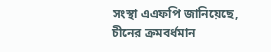সংস্থা এএফপি জানিয়েছে, চীনের ক্রমবর্ধমান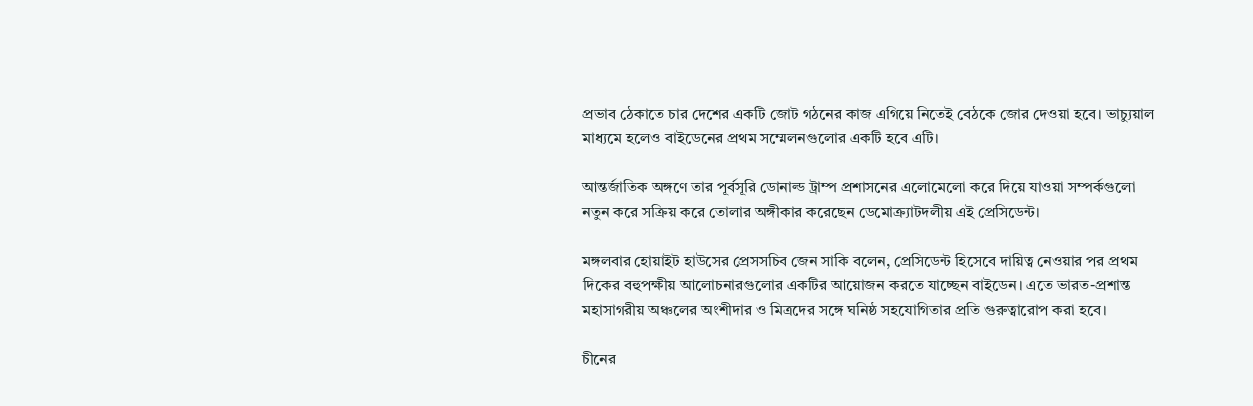প্রভাব ঠেকাতে চার দেশের একটি জোট গঠনের কাজ এগিয়ে নিতেই বেঠকে জোর দেওয়া হবে। ভাচ্যুয়াল মাধ্যমে হলেও বাইডেনের প্রথম সম্মেলনগুলোর একটি হবে এটি।

আন্তর্জাতিক অঙ্গণে তার পূর্বসূরি ডোনাল্ড ট্রাম্প প্রশাসনের এলোমেলো করে দিয়ে যাওয়া সম্পর্কগুলো নতুন করে সক্রিয় করে তোলার অঙ্গীকার করেছেন ডেমোক্র্যাটদলীয় এই প্রেসিডেন্ট।

মঙ্গলবার হোয়াইট হাউসের প্রেসসচিব জেন সাকি বলেন, প্রেসিডেন্ট হিসেবে দায়িত্ব নেওয়ার পর প্রথম দিকের বহুপক্ষীয় আলোচনারগুলোর একটির আয়োজন করতে যাচ্ছেন বাইডেন। এতে ভারত-প্রশান্ত মহাসাগরীয় অঞ্চলের অংশীদার ও মিত্রদের সঙ্গে ঘনিষ্ঠ সহযোগিতার প্রতি গুরুত্বারোপ করা হবে।

চীনের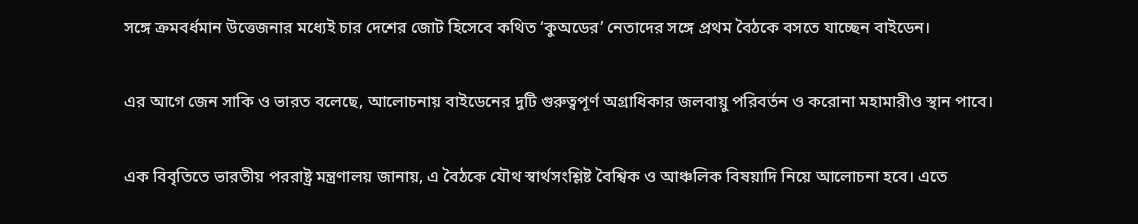সঙ্গে ক্রমবর্ধমান উত্তেজনার মধ্যেই চার দেশের জোট হিসেবে কথিত ‘কুঅডের’ নেতাদের সঙ্গে প্রথম বৈঠকে বসতে যাচ্ছেন বাইডেন।

এর আগে জেন সাকি ও ভারত বলেছে, আলোচনায় বাইডেনের দুটি গুরুত্বপূর্ণ অগ্রাধিকার জলবায়ু পরিবর্তন ও করোনা মহামারীও স্থান পাবে।

এক বিবৃতিতে ভারতীয় পররাষ্ট্র মন্ত্রণালয় জানায়, এ বৈঠকে যৌথ স্বার্থসংশ্লিষ্ট বৈশ্বিক ও আঞ্চলিক বিষয়াদি নিয়ে আলোচনা হবে। এতে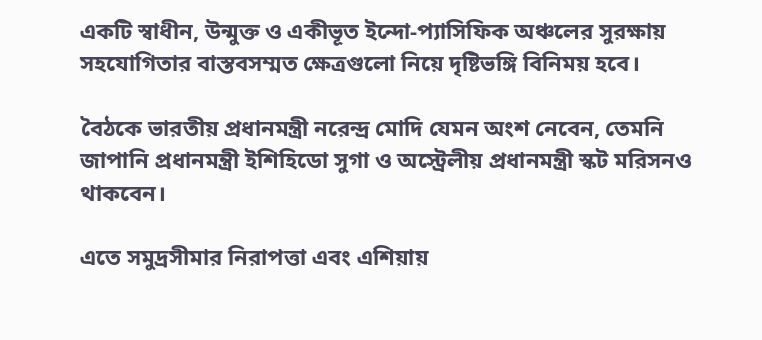একটি স্বাধীন, উন্মুক্ত ও একীভূত ইন্দো-প্যাসিফিক অঞ্চলের সুরক্ষায় সহযোগিতার বাস্তবসম্মত ক্ষেত্রগুলো নিয়ে দৃষ্টিভঙ্গি বিনিময় হবে।

বৈঠকে ভারতীয় প্রধানমন্ত্রী নরেন্দ্র মোদি যেমন অংশ নেবেন, তেমনি জাপানি প্রধানমন্ত্রী ইশিহিডো সুগা ও অস্ট্রেলীয় প্রধানমন্ত্রী স্কট মরিসনও থাকবেন।

এতে সমুদ্রসীমার নিরাপত্তা এবং এশিয়ায়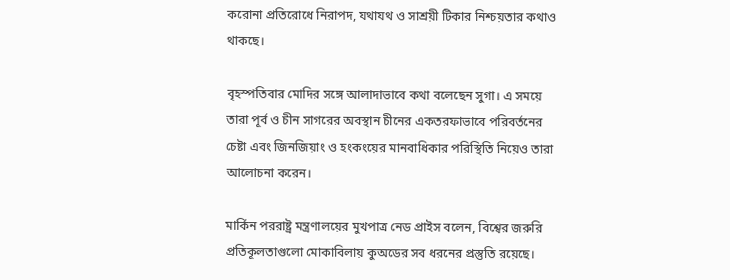করোনা প্রতিরোধে নিরাপদ, যথাযথ ও সাশ্রয়ী টিকার নিশ্চয়তার কথাও থাকছে।

বৃহস্পতিবার মোদির সঙ্গে আলাদাভাবে কথা বলেছেন সুগা। এ সময়ে তারা পূর্ব ও চীন সাগরের অবস্থান চীনের একতরফাভাবে পরিবর্তনের চেষ্টা এবং জিনজিয়াং ও হংকংয়ের মানবাধিকার পরিস্থিতি নিয়েও তারা আলোচনা করেন।

মার্কিন পররাষ্ট্র মন্ত্রণালয়ের মুখপাত্র নেড প্রাইস বলেন, বিশ্বের জরুরি প্রতিকূলতাগুলো মোকাবিলায় কুঅডের সব ধরনের প্রস্তুতি রয়েছে।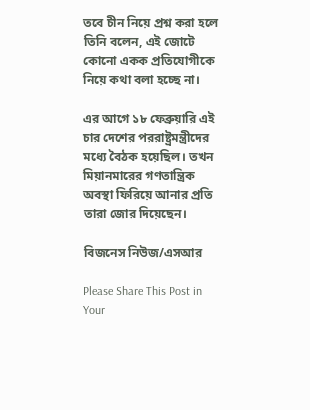তবে চীন নিয়ে প্রশ্ন করা হলে তিনি বলেন, এই জোটে কোনো একক প্রতিযোগীকে নিয়ে কথা বলা হচ্ছে না।

এর আগে ১৮ ফেব্রুয়ারি এই চার দেশের পররাষ্ট্রমন্ত্রীদের মধ্যে বৈঠক হয়েছিল। তখন মিয়ানমারের গণতান্ত্রিক অবস্থা ফিরিয়ে আনার প্রতি তারা জোর দিয়েছেন।

বিজনেস নিউজ/এসআর

Please Share This Post in Your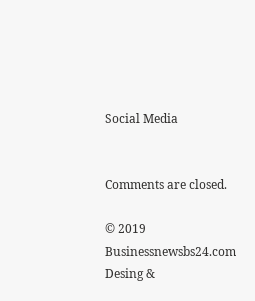Social Media


Comments are closed.

© 2019 Businessnewsbs24.com
Desing &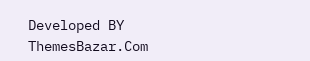Developed BY ThemesBazar.Com